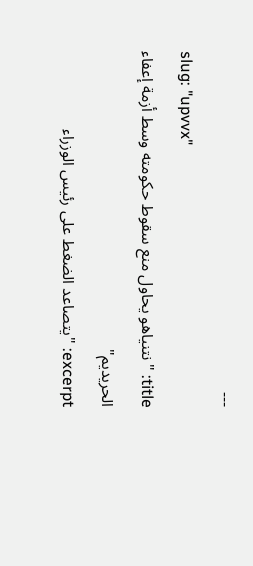---
slug: "upvvx"
title: "نتنياهو يحاول منع سقوط حكومته وسط أزمة إعفاء الحريديم"
excerpt: "يتصاعد الضغط على رئيس الوزراء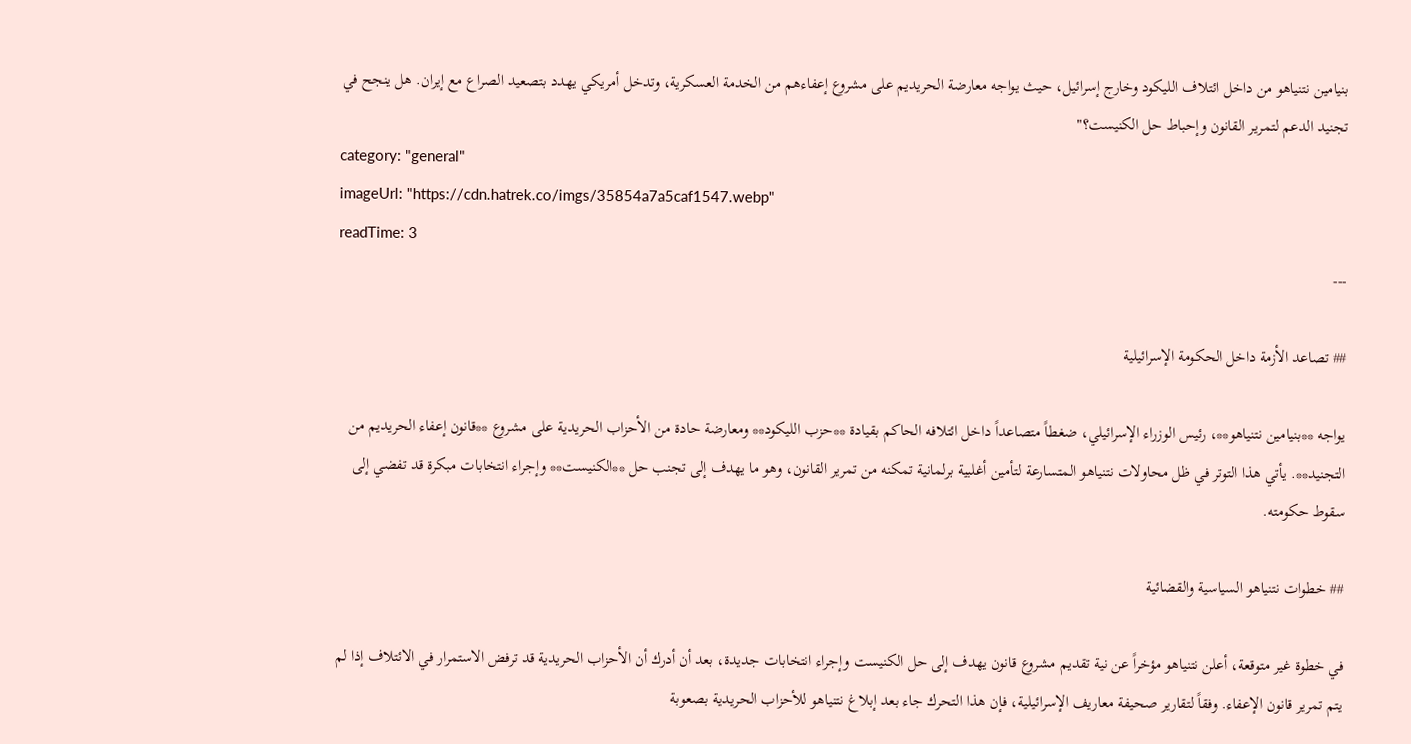بنيامين نتنياهو من داخل ائتلاف الليكود وخارج إسرائيل، حيث يواجه معارضة الحريديم على مشروع إعفاءهم من الخدمة العسكرية، وتدخل أمريكي يهدد بتصعيد الصراع مع إيران. هل ينجح في تجنيد الدعم لتمرير القانون وإحباط حل الكنيست؟"
category: "general"
imageUrl: "https://cdn.hatrek.co/imgs/35854a7a5caf1547.webp"
readTime: 3
---

## تصاعد الأزمة داخل الحكومة الإسرائيلية

يواجه **بنيامين نتنياهو**، رئيس الوزراء الإسرائيلي، ضغطاً متصاعداً داخل ائتلافه الحاكم بقيادة **حزب الليكود** ومعارضة حادة من الأحزاب الحريدية على مشروع **قانون إعفاء الحريديم من التجنيد**. يأتي هذا التوتر في ظل محاولات نتنياهو المتسارعة لتأمين أغلبية برلمانية تمكنه من تمرير القانون، وهو ما يهدف إلى تجنب حل **الكنيست** وإجراء انتخابات مبكرة قد تفضي إلى سقوط حكومته.

## خطوات نتنياهو السياسية والقضائية

في خطوة غير متوقعة، أعلن نتنياهو مؤخراً عن نية تقديم مشروع قانون يهدف إلى حل الكنيست وإجراء انتخابات جديدة، بعد أن أدرك أن الأحزاب الحريدية قد ترفض الاستمرار في الائتلاف إذا لم يتم تمرير قانون الإعفاء. وفقاً لتقارير صحيفة معاريف الإسرائيلية، فإن هذا التحرك جاء بعد إبلاغ نتنياهو للأحزاب الحريدية بصعوبة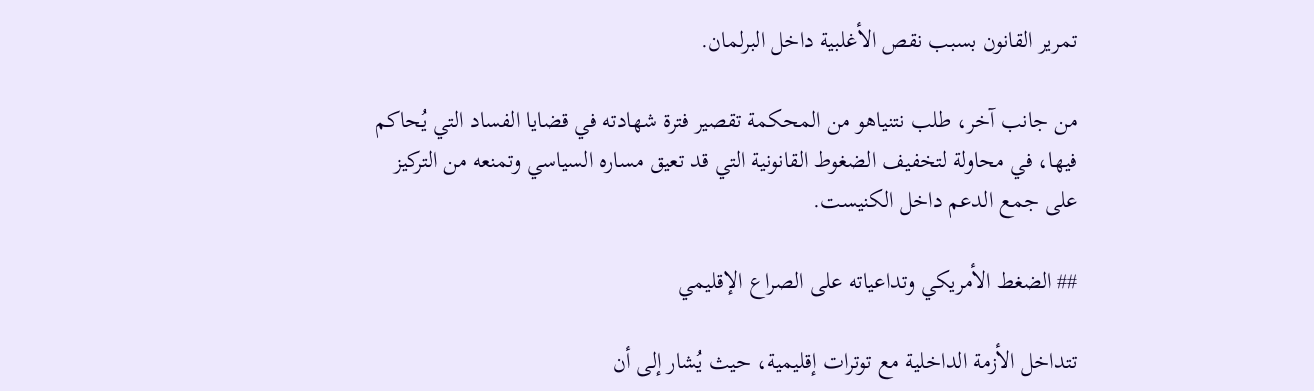تمرير القانون بسبب نقص الأغلبية داخل البرلمان.

من جانب آخر، طلب نتنياهو من المحكمة تقصير فترة شهادته في قضايا الفساد التي يُحاكم فيها، في محاولة لتخفيف الضغوط القانونية التي قد تعيق مساره السياسي وتمنعه من التركيز على جمع الدعم داخل الكنيست.

## الضغط الأمريكي وتداعياته على الصراع الإقليمي

تتداخل الأزمة الداخلية مع توترات إقليمية، حيث يُشار إلى أن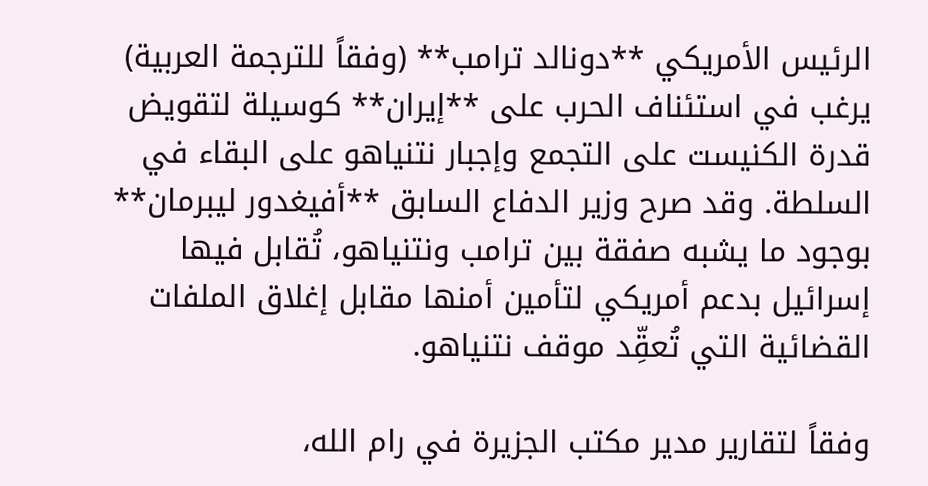الرئيس الأمريكي **دونالد ترامب** (وفقاً للترجمة العربية) يرغب في استئناف الحرب على **إيران** كوسيلة لتقويض قدرة الكنيست على التجمع وإجبار نتنياهو على البقاء في السلطة. وقد صرح وزير الدفاع السابق **أفيغدور ليبرمان** بوجود ما يشبه صفقة بين ترامب ونتنياهو، تُقابل فيها إسرائيل بدعم أمريكي لتأمين أمنها مقابل إغلاق الملفات القضائية التي تُعقِّد موقف نتنياهو.

وفقاً لتقارير مدير مكتب الجزيرة في رام الله،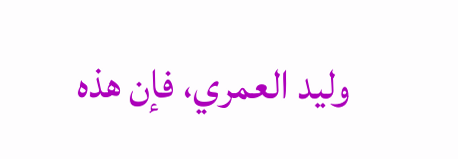وليد العمري، فإن هذه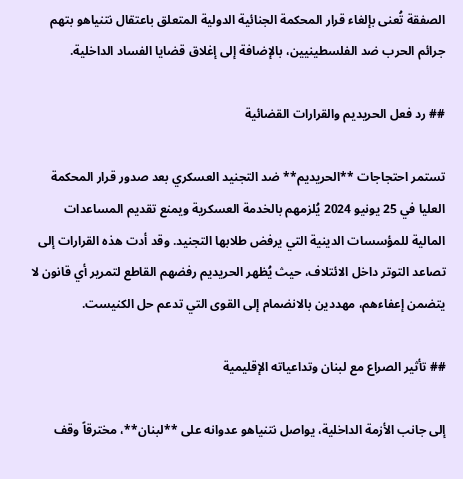الصفقة تُعنى بإلغاء قرار المحكمة الجنائية الدولية المتعلق باعتقال نتنياهو بتهم جرائم الحرب ضد الفلسطينيين، بالإضافة إلى إغلاق قضايا الفساد الداخلية.

## رد فعل الحريديم والقرارات القضائية

تستمر احتجاجات **الحريديم** ضد التجنيد العسكري بعد صدور قرار المحكمة العليا في 25 يونيو 2024 يُلزمهم بالخدمة العسكرية ويمنع تقديم المساعدات المالية للمؤسسات الدينية التي يرفض طلابها التجنيد. وقد أدت هذه القرارات إلى تصاعد التوتر داخل الائتلاف، حيث يُظهر الحريديم رفضهم القاطع لتمرير أي قانون لا يتضمن إعفاءهم، مهددين بالانضمام إلى القوى التي تدعم حل الكنيست.

## تأثير الصراع مع لبنان وتداعياته الإقليمية

إلى جانب الأزمة الداخلية، يواصل نتنياهو عدوانه على **لبنان**، مخترقاً وقف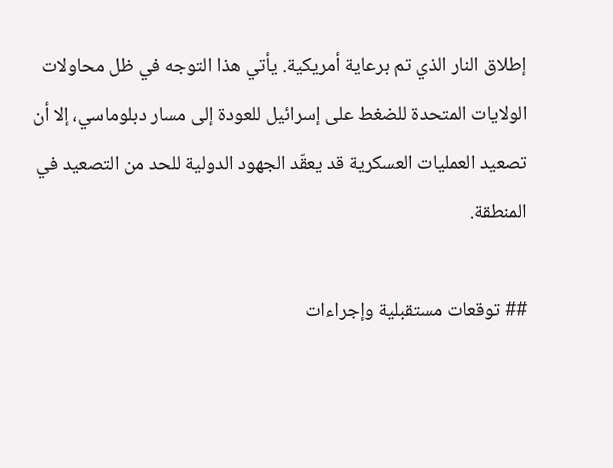إطلاق النار الذي تم برعاية أمريكية. يأتي هذا التوجه في ظل محاولات الولايات المتحدة للضغط على إسرائيل للعودة إلى مسار دبلوماسي، إلا أن تصعيد العمليات العسكرية قد يعقّد الجهود الدولية للحد من التصعيد في المنطقة.

## توقعات مستقبلية وإجراءات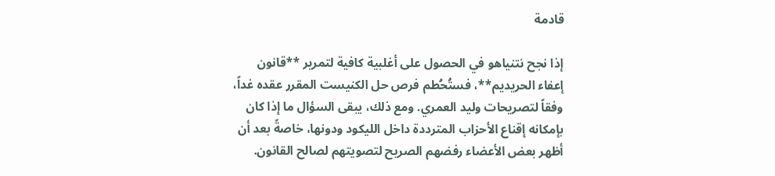قادمة

إذا نجح نتنياهو في الحصول على أغلبية كافية لتمرير **قانون إعفاء الحريديم**، فستُحُطم فرص حل الكنيست المقرر عقده غداً، وفقاً لتصريحات وليد العمري. ومع ذلك، يبقى السؤال ما إذا كان بإمكانه إقناع الأحزاب المترددة داخل الليكود ودونها، خاصةً بعد أن أظهر بعض الأعضاء رفضهم الصريح لتصويتهم لصالح القانون.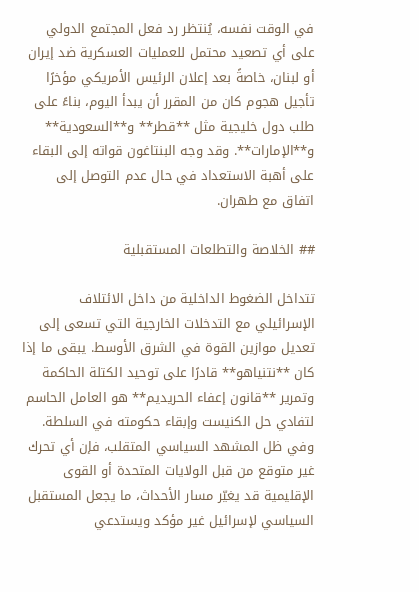في الوقت نفسه، يُنتظر رد فعل المجتمع الدولي على أي تصعيد محتمل للعمليات العسكرية ضد إيران أو لبنان، خاصةً بعد إعلان الرئيس الأمريكي مؤخرًا تأجيل هجوم كان من المقرر أن يبدأ اليوم، بناءً على طلب دول خليجية مثل **قطر** و**السعودية** و**الإمارات**. وقد وجه البنتاغون قواته إلى البقاء على أهبة الاستعداد في حال عدم التوصل إلى اتفاق مع طهران.

## الخلاصة والتطلعات المستقبلية

تتداخل الضغوط الداخلية من داخل الائتلاف الإسرائيلي مع التدخلات الخارجية التي تسعى إلى تعديل موازين القوة في الشرق الأوسط. يبقى ما إذا كان **نتنياهو** قادرًا على توحيد الكتلة الحاكمة وتمرير **قانون إعفاء الحريديم** هو العامل الحاسم لتفادي حل الكنيست وإبقاء حكومته في السلطة. وفي ظل المشهد السياسي المتقلب، فإن أي تحرك غير متوقع من قبل الولايات المتحدة أو القوى الإقليمية قد يغيّر مسار الأحداث، ما يجعل المستقبل السياسي لإسرائيل غير مؤكد ويستدعي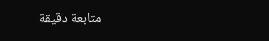متابعة دقيقة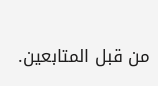من قبل المتابعين.